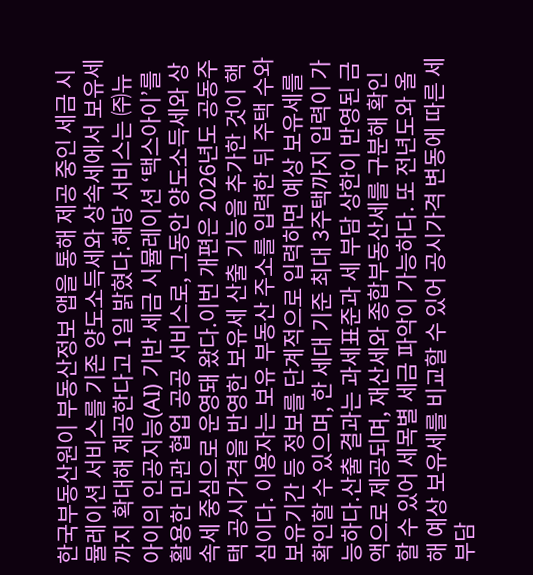한국부동산원이 부동산정보 앱을 통해 제공 중인 세금 시뮬레이션 서비스를 기존 양도소득세와 상속세에서 보유세까지 확대해 제공한다고 1일 밝혔다.해당 서비스는 ㈜뉴아이의 인공지능(AI) 기반 세금 시뮬레이션 ‘택스아이’를 활용한 민관 협업 공공 서비스로, 그동안 양도소득세와 상속세 중심으로 운영돼 왔다.이번 개편은 2026년도 공동주택 공시가격을 반영한 보유세 산출 기능을 추가한 것이 핵심이다. 이용자는 보유 부동산 주소를 입력한 뒤 주택 수와 보유기간 등 정보를 단계적으로 입력하면 예상 보유세를 확인할 수 있으며, 한 세대 기준 최대 3주택까지 입력이 가능하다.산출 결과는 과세표준과 세 부담 상한이 반영된 금액으로 제공되며, 재산세와 종합부동산세를 구분해 확인할 수 있어 세목별 세금 파악이 가능하다. 또 전년도와 올해 예상 보유세를 비교할 수 있어 공시가격 변동에 따른 세 부담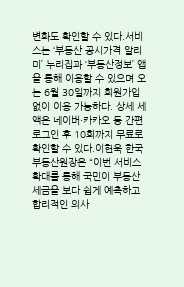변화도 확인할 수 있다.서비스는 ‘부동산 공시가격 알리미’ 누리집과 ‘부동산정보’ 앱을 통해 이용할 수 있으며 오는 6월 30일까지 회원가입 없이 이용 가능하다. 상세 세액은 네이버·카카오 등 간편 로그인 후 10회까지 무료로 확인할 수 있다.이헌욱 한국부동산원장은 “이번 서비스 확대를 통해 국민이 부동산 세금을 보다 쉽게 예측하고 합리적인 의사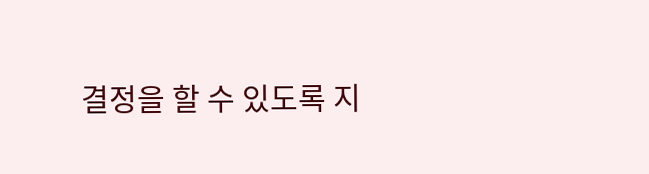결정을 할 수 있도록 지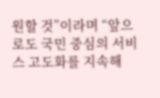원할 것”이라며 “앞으로도 국민 중심의 서비스 고도화를 지속해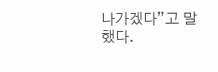나가겠다”고 말했다.